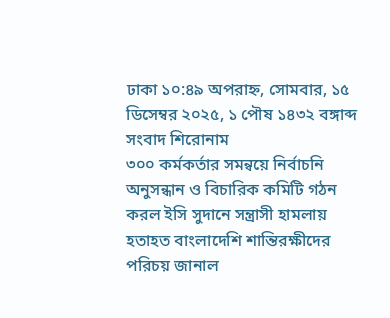ঢাকা ১০:৪৯ অপরাহ্ন, সোমবার, ১৫ ডিসেম্বর ২০২৫, ১ পৌষ ১৪৩২ বঙ্গাব্দ
সংবাদ শিরোনাম
৩০০ কর্মকর্তার সমন্বয়ে নির্বাচনি অনুসন্ধান ও বিচারিক কমিটি গঠন করল ইসি সুদানে সন্ত্রাসী হামলায় হতাহত বাংলাদেশি শান্তিরক্ষীদের পরিচয় জানাল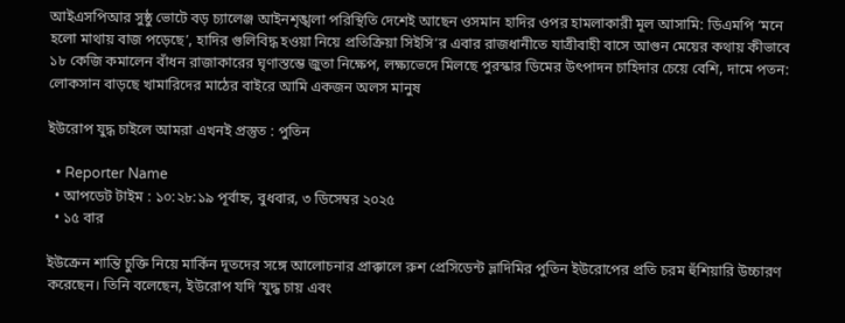আইএসপিআর সুষ্ঠু ভোটে বড় চ্যালেঞ্জ আইনশৃঙ্খলা পরিস্থিতি দেশেই আছেন ওসমান হাদির ওপর হামলাকারী মূল আসামি: ডিএমপি ‘মনে হলো মাথায় বাজ পড়েছে’, হাদির গুলিবিদ্ধ হওয়া নিয়ে প্রতিক্রিয়া সিইসি’র এবার রাজধানীতে যাত্রীবাহী বাসে আগুন মেয়ের কথায় কীভাবে ১৮ কেজি কমালেন বাঁধন রাজাকারের ঘৃণাস্তম্ভে জুতা নিক্ষেপ, লক্ষ্যভেদে মিলছে পুরস্কার ডিমের উৎপাদন চাহিদার চেয়ে বেশি, দামে পতন: লোকসান বাড়ছে খামারিদের মাঠের বাইরে আমি একজন অলস মানুষ

ইউরোপ যুদ্ধ চাইলে আমরা এখনই প্রস্তুত : পুতিন

  • Reporter Name
  • আপডেট টাইম : ১০:২৮:১৯ পূর্বাহ্ন, বুধবার, ৩ ডিসেম্বর ২০২৫
  • ১৫ বার

ইউক্রেন শান্তি চুক্তি নিয়ে মার্কিন দূতদের সঙ্গে আলোচনার প্রাক্কালে রুশ প্রেসিডেন্ট ভ্লাদিমির পুতিন ইউরোপের প্রতি চরম হুঁশিয়ারি উচ্চারণ করেছেন। তিনি বলেছেন, ইউরোপ যদি ‘যুদ্ধ চায় এবং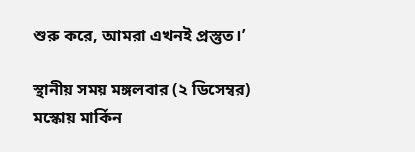শুরু করে, আমরা এখনই প্রস্তুত।’

স্থানীয় সময় মঙ্গলবার (২ ডিসেম্বর) মস্কোয় মার্কিন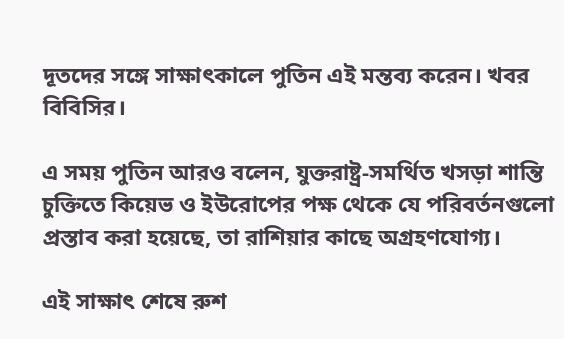দূতদের সঙ্গে সাক্ষাৎকালে পুতিন এই মন্তব্য করেন। খবর বিবিসির।

এ সময় পুতিন আরও বলেন, যুক্তরাষ্ট্র-সমর্থিত খসড়া শান্তি চুক্তিতে কিয়েভ ও ইউরোপের পক্ষ থেকে যে পরিবর্তনগুলো প্রস্তাব করা হয়েছে, তা রাশিয়ার কাছে অগ্রহণযোগ্য।

এই সাক্ষাৎ শেষে রুশ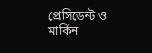প্রেসিডেন্ট ও মার্কিন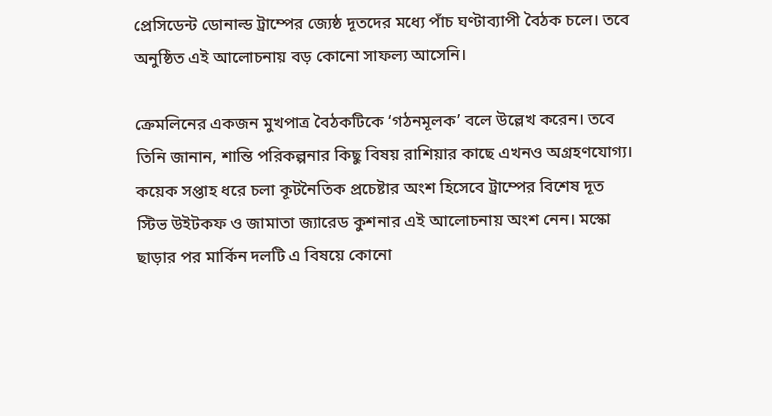প্রেসিডেন্ট ডোনাল্ড ট্রাম্পের জ্যেষ্ঠ দূতদের মধ্যে পাঁচ ঘণ্টাব্যাপী বৈঠক চলে। তবে অনুষ্ঠিত এই আলোচনায় বড় কোনো সাফল্য আসেনি।

ক্রেমলিনের একজন মুখপাত্র বৈঠকটিকে ‘গঠনমূলক’ বলে উল্লেখ করেন। তবে তিনি জানান, শান্তি পরিকল্পনার কিছু বিষয় রাশিয়ার কাছে এখনও অগ্রহণযোগ্য। কয়েক সপ্তাহ ধরে চলা কূটনৈতিক প্রচেষ্টার অংশ হিসেবে ট্রাম্পের বিশেষ দূত স্টিভ উইটকফ ও জামাতা জ্যারেড কুশনার এই আলোচনায় অংশ নেন। মস্কো ছাড়ার পর মার্কিন দলটি এ বিষয়ে কোনো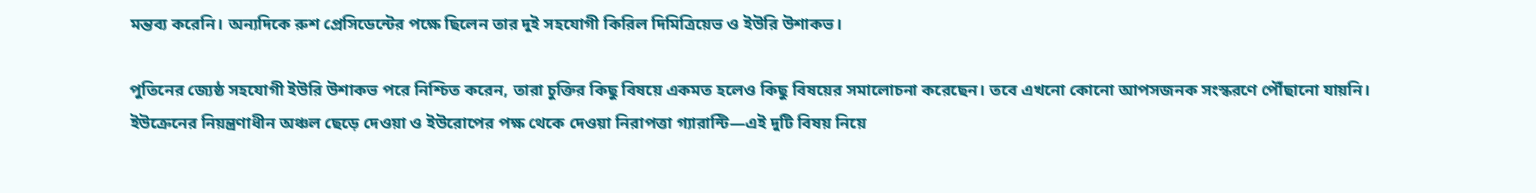মন্তব্য করেনি। অন্যদিকে রুশ প্রেসিডেন্টের পক্ষে ছিলেন তার দুই সহযোগী কিরিল দিমিত্রিয়েভ ও ইউরি উশাকভ।

পুতিনের জ্যেষ্ঠ সহযোগী ইউরি উশাকভ পরে নিশ্চিত করেন, তারা চুক্তির কিছু বিষয়ে একমত হলেও কিছু বিষয়ের সমালোচনা করেছেন। তবে এখনো কোনো আপসজনক সংস্করণে পৌঁছানো যায়নি। ইউক্রেনের নিয়ন্ত্রণাধীন অঞ্চল ছেড়ে দেওয়া ও ইউরোপের পক্ষ থেকে দেওয়া নিরাপত্তা গ্যারান্টি—এই দুটি বিষয় নিয়ে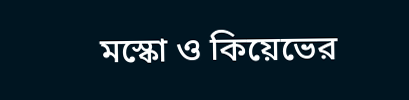মস্কো ও কিয়েভের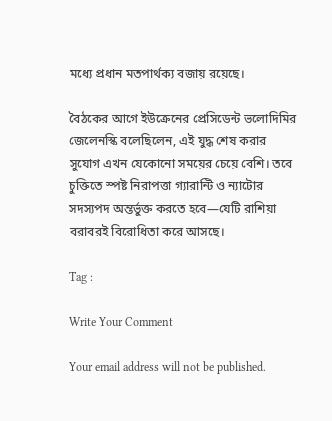মধ্যে প্রধান মতপার্থক্য বজায় রয়েছে।

বৈঠকের আগে ইউক্রেনের প্রেসিডেন্ট ভলোদিমির জেলেনস্কি বলেছিলেন, এই যুদ্ধ শেষ করার সুযোগ এখন যেকোনো সময়ের চেয়ে বেশি। তবে চুক্তিতে স্পষ্ট নিরাপত্তা গ্যারান্টি ও ন্যাটোর সদস্যপদ অন্তর্ভুক্ত করতে হবে—যেটি রাশিয়া বরাবরই বিরোধিতা করে আসছে।

Tag :

Write Your Comment

Your email address will not be published.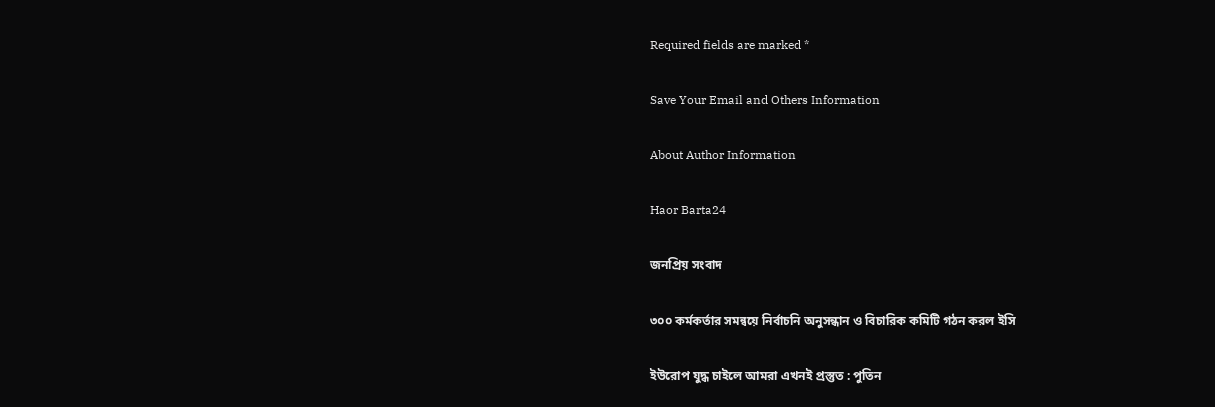Required fields are marked *

Save Your Email and Others Information

About Author Information

Haor Barta24

জনপ্রিয় সংবাদ

৩০০ কর্মকর্তার সমন্বয়ে নির্বাচনি অনুসন্ধান ও বিচারিক কমিটি গঠন করল ইসি

ইউরোপ যুদ্ধ চাইলে আমরা এখনই প্রস্তুত : পুতিন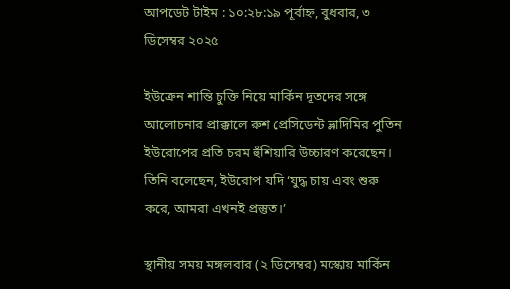আপডেট টাইম : ১০:২৮:১৯ পূর্বাহ্ন, বুধবার, ৩ ডিসেম্বর ২০২৫

ইউক্রেন শান্তি চুক্তি নিয়ে মার্কিন দূতদের সঙ্গে আলোচনার প্রাক্কালে রুশ প্রেসিডেন্ট ভ্লাদিমির পুতিন ইউরোপের প্রতি চরম হুঁশিয়ারি উচ্চারণ করেছেন। তিনি বলেছেন, ইউরোপ যদি ‘যুদ্ধ চায় এবং শুরু করে, আমরা এখনই প্রস্তুত।’

স্থানীয় সময় মঙ্গলবার (২ ডিসেম্বর) মস্কোয় মার্কিন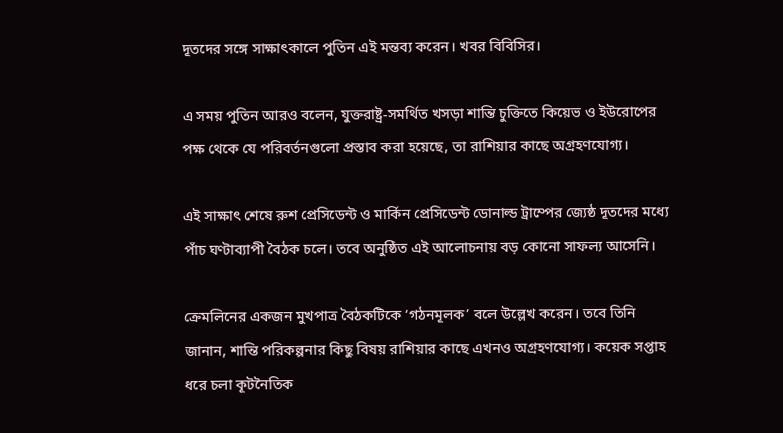দূতদের সঙ্গে সাক্ষাৎকালে পুতিন এই মন্তব্য করেন। খবর বিবিসির।

এ সময় পুতিন আরও বলেন, যুক্তরাষ্ট্র-সমর্থিত খসড়া শান্তি চুক্তিতে কিয়েভ ও ইউরোপের পক্ষ থেকে যে পরিবর্তনগুলো প্রস্তাব করা হয়েছে, তা রাশিয়ার কাছে অগ্রহণযোগ্য।

এই সাক্ষাৎ শেষে রুশ প্রেসিডেন্ট ও মার্কিন প্রেসিডেন্ট ডোনাল্ড ট্রাম্পের জ্যেষ্ঠ দূতদের মধ্যে পাঁচ ঘণ্টাব্যাপী বৈঠক চলে। তবে অনুষ্ঠিত এই আলোচনায় বড় কোনো সাফল্য আসেনি।

ক্রেমলিনের একজন মুখপাত্র বৈঠকটিকে ‘গঠনমূলক’ বলে উল্লেখ করেন। তবে তিনি জানান, শান্তি পরিকল্পনার কিছু বিষয় রাশিয়ার কাছে এখনও অগ্রহণযোগ্য। কয়েক সপ্তাহ ধরে চলা কূটনৈতিক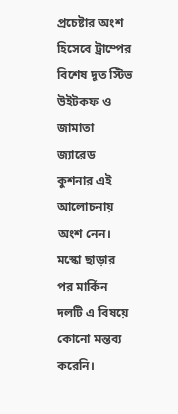প্রচেষ্টার অংশ হিসেবে ট্রাম্পের বিশেষ দূত স্টিভ উইটকফ ও জামাতা জ্যারেড কুশনার এই আলোচনায় অংশ নেন। মস্কো ছাড়ার পর মার্কিন দলটি এ বিষয়ে কোনো মন্তব্য করেনি।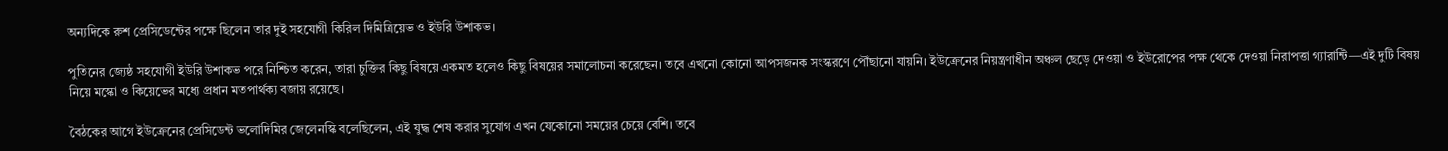অন্যদিকে রুশ প্রেসিডেন্টের পক্ষে ছিলেন তার দুই সহযোগী কিরিল দিমিত্রিয়েভ ও ইউরি উশাকভ।

পুতিনের জ্যেষ্ঠ সহযোগী ইউরি উশাকভ পরে নিশ্চিত করেন, তারা চুক্তির কিছু বিষয়ে একমত হলেও কিছু বিষয়ের সমালোচনা করেছেন। তবে এখনো কোনো আপসজনক সংস্করণে পৌঁছানো যায়নি। ইউক্রেনের নিয়ন্ত্রণাধীন অঞ্চল ছেড়ে দেওয়া ও ইউরোপের পক্ষ থেকে দেওয়া নিরাপত্তা গ্যারান্টি—এই দুটি বিষয় নিয়ে মস্কো ও কিয়েভের মধ্যে প্রধান মতপার্থক্য বজায় রয়েছে।

বৈঠকের আগে ইউক্রেনের প্রেসিডেন্ট ভলোদিমির জেলেনস্কি বলেছিলেন, এই যুদ্ধ শেষ করার সুযোগ এখন যেকোনো সময়ের চেয়ে বেশি। তবে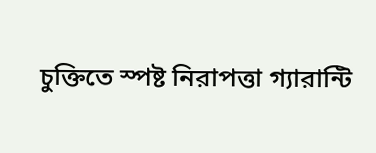চুক্তিতে স্পষ্ট নিরাপত্তা গ্যারান্টি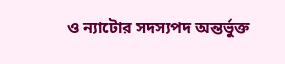ও ন্যাটোর সদস্যপদ অন্তর্ভুক্ত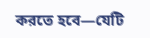করতে হবে—যেটি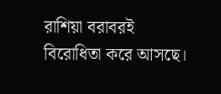রাশিয়া বরাবরই বিরোধিতা করে আসছে।